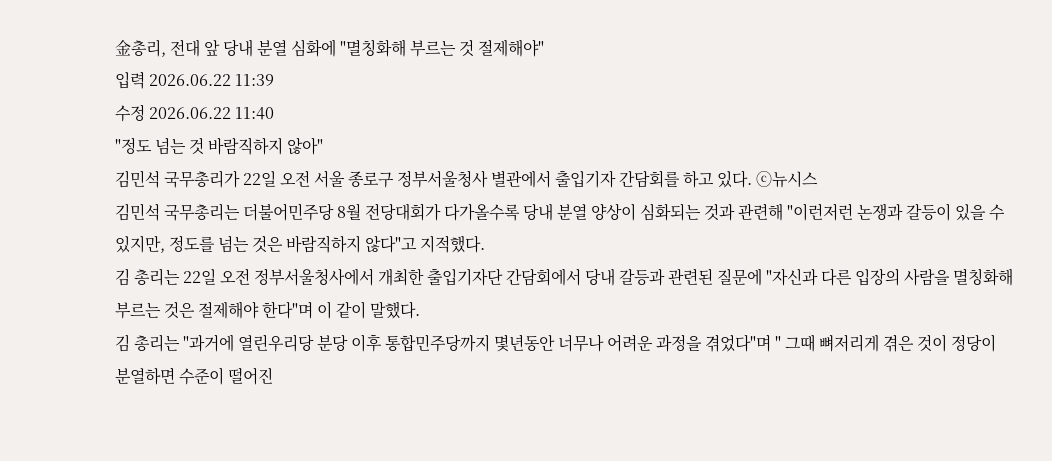金총리, 전대 앞 당내 분열 심화에 "멸칭화해 부르는 것 절제해야"
입력 2026.06.22 11:39
수정 2026.06.22 11:40
"정도 넘는 것 바람직하지 않아"
김민석 국무총리가 22일 오전 서울 종로구 정부서울청사 별관에서 출입기자 간담회를 하고 있다. ⓒ뉴시스
김민석 국무총리는 더불어민주당 8월 전당대회가 다가올수록 당내 분열 양상이 심화되는 것과 관련해 "이런저런 논쟁과 갈등이 있을 수 있지만, 정도를 넘는 것은 바람직하지 않다"고 지적했다.
김 총리는 22일 오전 정부서울청사에서 개최한 출입기자단 간담회에서 당내 갈등과 관련된 질문에 "자신과 다른 입장의 사람을 멸칭화해 부르는 것은 절제해야 한다"며 이 같이 말했다.
김 총리는 "과거에 열린우리당 분당 이후 통합민주당까지 몇년동안 너무나 어려운 과정을 겪었다"며 " 그때 뼈저리게 겪은 것이 정당이 분열하면 수준이 떨어진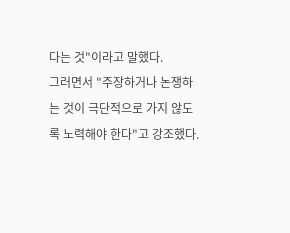다는 것"이라고 말했다.
그러면서 "주장하거나 논쟁하는 것이 극단적으로 가지 않도록 노력해야 한다"고 강조했다.